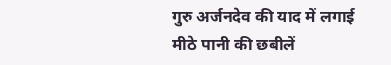गुरु अर्जनदेव की याद में लगाई मीठे पानी की छबीलें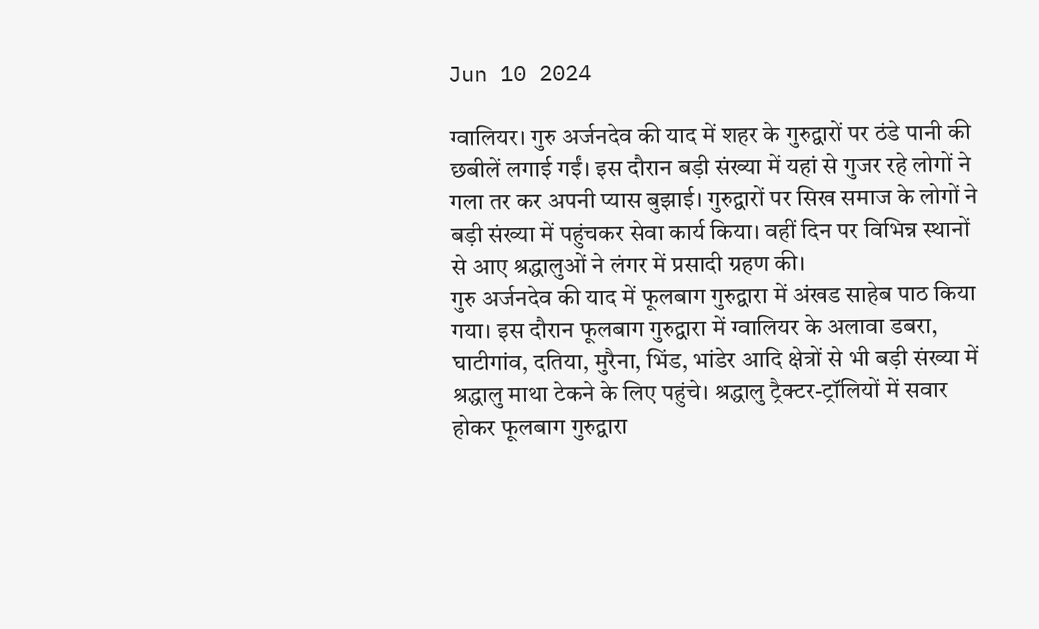Jun 10 2024

ग्वालियर। गुरु अर्जनदेव की याद में शहर के गुरुद्वारों पर ठंडे पानी की छबीलें लगाई गईं। इस दौरान बड़ी संख्या में यहां से गुजर रहे लोगों ने गला तर कर अपनी प्यास बुझाई। गुरुद्वारों पर सिख समाज के लोगों ने बड़ी संख्या में पहुंचकर सेवा कार्य किया। वहीं दिन पर विभिन्न स्थानों से आए श्रद्धालुओं ने लंगर में प्रसादी ग्रहण की।
गुरु अर्जनदेव की याद में फूलबाग गुरुद्वारा में अंखड साहेब पाठ किया गया। इस दौरान फूलबाग गुरुद्वारा में ग्वालियर के अलावा डबरा, घाटीगांव, दतिया, मुरैना, भिंड, भांडेर आदि क्षेत्रों से भी बड़ी संख्या में श्रद्धालु माथा टेकने के लिए पहुंचे। श्रद्धालु ट्रैक्टर-ट्रॉलियों में सवार होकर फूलबाग गुरुद्वारा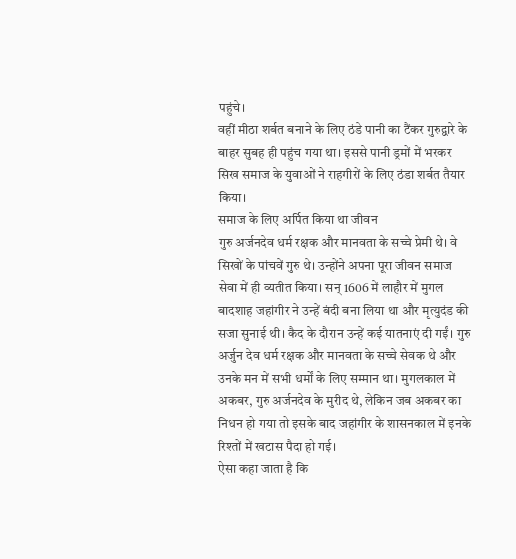पहुंचे।
वहीं मीठा शर्बत बनाने के लिए ठंडे पानी का टैंकर गुरुद्वारे के बाहर सुबह ही पहुंच गया था। इससे पानी ड्रमों में भरकर सिख समाज के युवाओं ने राहगीरों के लिए ठंडा शर्बत तैयार किया।
समाज के लिए अर्पित किया था जीवन
गुरु अर्जनदेव धर्म रक्षक और मानवता के सच्चे प्रेमी थे। वे सिखों के पांचवें गुरु थे। उन्होंने अपना पूरा जीवन समाज सेवा में ही व्यतीत किया। सन् 1606 में लाहौर में मुगल बादशाह जहांगीर ने उन्हें बंदी बना लिया था और मृत्युदंड की सजा सुनाई थी। कैद के दौरान उन्हें कई यातनाएं दी गईं। गुरु अर्जुन देव धर्म रक्षक और मानवता के सच्चे सेवक थे और उनके मन में सभी धर्मों के लिए सम्मान था। मुगलकाल में अकबर, गुरु अर्जनदेव के मुरीद थे, लेकिन जब अकबर का निधन हो गया तो इसके बाद जहांगीर के शासनकाल में इनके रिश्तों में खटास पैदा हो गई।
ऐसा कहा जाता है कि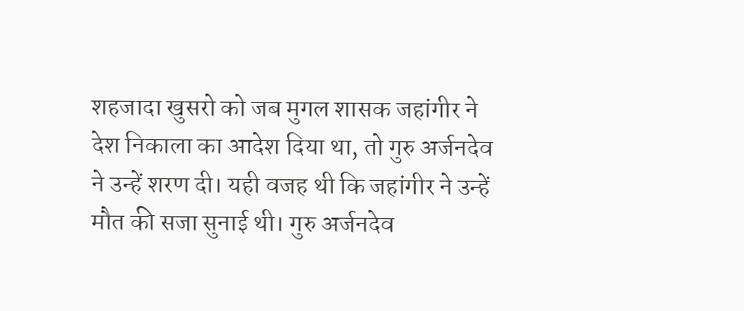शहजादा खुसरो को जब मुगल शासक जहांगीर ने देश निकाला का आदेश दिया था, तो गुरु अर्जनदेव ने उन्हें शरण दी। यही वजह थी कि जहांगीर ने उन्हें मौत की सजा सुनाई थी। गुरु अर्जनदेव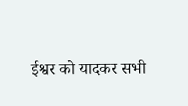ईश्वर को यादकर सभी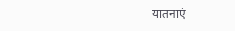यातनाएं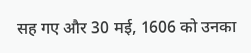सह गए और 30 मई, 1606 को उनका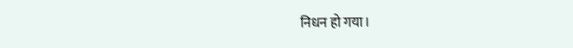निधन हो गया।